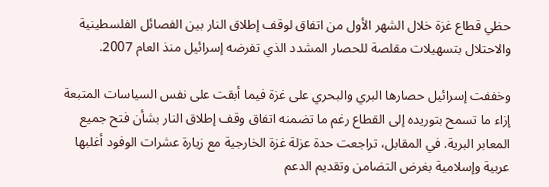حظي قطاع غزة خلال الشهر الأول من اتفاق لوقف إطلاق النار بين الفصائل الفلسطينية والاحتلال بتسهيلات مقلصة للحصار المشدد الذي تفرضه إسرائيل منذ العام 2007.

وخففت إسرائيل حصارها البري والبحري على غزة فيما أبقت على نفس السياسات المتبعة إزاء ما تسمح بتوريده إلى القطاع رغم ما تضمنه اتفاق وقف إطلاق النار بشأن فتح جميع المعابر البرية. في المقابل، تراجعت حدة عزلة غزة الخارجية مع زيارة عشرات الوفود أغلبها عربية وإسلامية بغرض التضامن وتقديم الدعم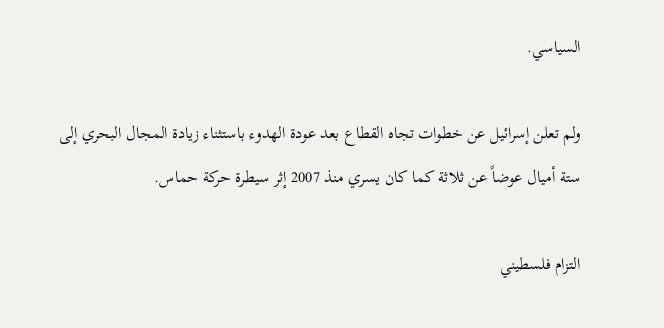السياسي.

ولم تعلن إسرائيل عن خطوات تجاه القطاع بعد عودة الهدوء باستثناء زيادة المجال البحري إلى ستة أميال عوضاً عن ثلاثة كما كان يسري منذ 2007 إثر سيطرة حركة حماس.

التزام فلسطيني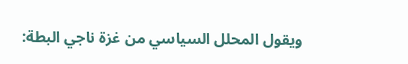ويقول المحلل السياسي من غزة ناجي البطة: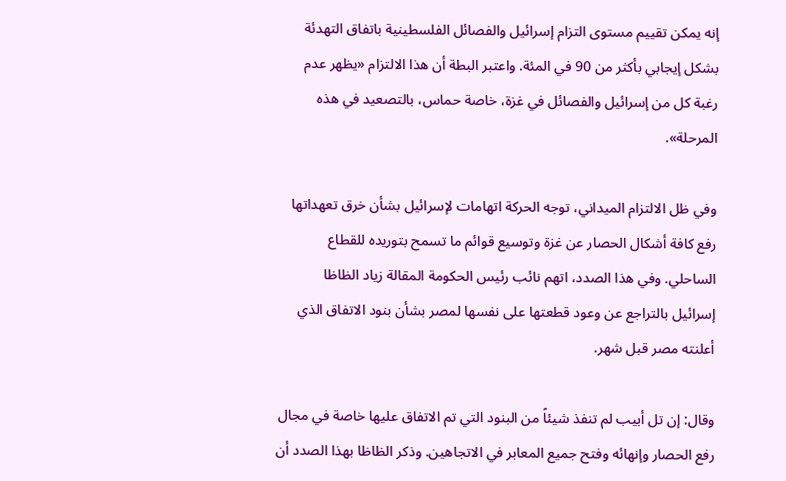إنه يمكن تقييم مستوى التزام إسرائيل والفصائل الفلسطينية باتفاق التهدئة بشكل إيجابي بأكثر من 90 في المئة. واعتبر البطة أن هذا الالتزام «يظهر عدم رغبة كل من إسرائيل والفصائل في غزة، خاصة حماس، بالتصعيد في هذه المرحلة».

وفي ظل الالتزام الميداني، توجه الحركة اتهامات لإسرائيل بشأن خرق تعهداتها رفع كافة أشكال الحصار عن غزة وتوسيع قوائم ما تسمح بتوريده للقطاع الساحلي. وفي هذا الصدد، اتهم نائب رئيس الحكومة المقالة زياد الظاظا إسرائيل بالتراجع عن وعود قطعتها على نفسها لمصر بشأن بنود الاتفاق الذي أعلنته مصر قبل شهر.

وقال: إن تل أبيب لم تنفذ شيئاً من البنود التي تم الاتفاق عليها خاصة في مجال رفع الحصار وإنهائه وفتح جميع المعابر في الاتجاهين. وذكر الظاظا بهذا الصدد أن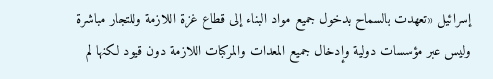إسرائيل «تعهدت بالسماح بدخول جميع مواد البناء إلى قطاع غزة اللازمة وللتجار مباشرة وليس عبر مؤسسات دولية وإدخال جميع المعدات والمركبات اللازمة دون قيود لكنها لم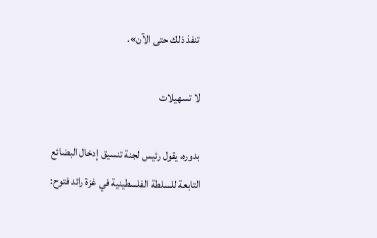تنفذ ذلك حتى الآن».

لا تسهيلات

بدوره، يقول رئيس لجنة تنسيق إدخال البضائع التابعة للسلطة الفلسطينية في غزة رائد فتوح: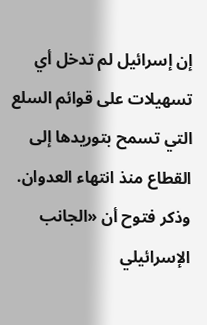إن إسرائيل لم تدخل أي تسهيلات على قوائم السلع التي تسمح بتوريدها إلى القطاع منذ انتهاء العدوان. وذكر فتوح أن «الجانب الإسرائيلي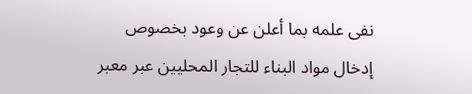نفى علمه بما أعلن عن وعود بخصوص إدخال مواد البناء للتجار المحليين عبر معبر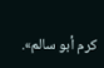كرم أبو سالم».